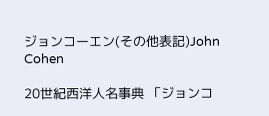ジョンコーエン(その他表記)John Cohen

20世紀西洋人名事典 「ジョンコ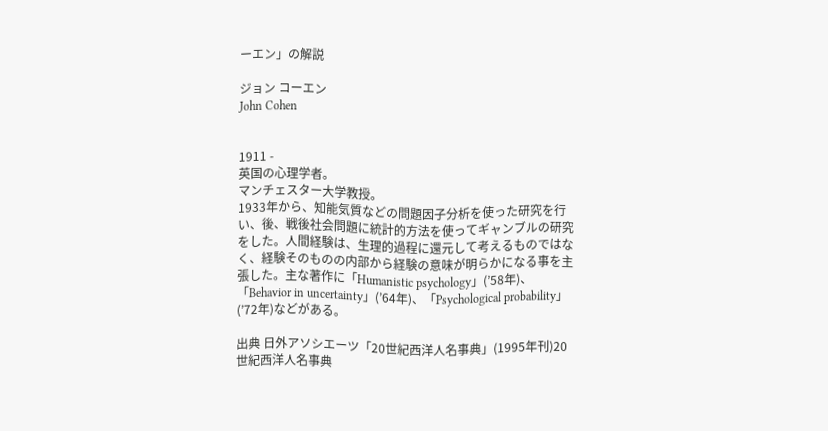ーエン」の解説

ジョン コーエン
John Cohen


1911 -
英国の心理学者。
マンチェスター大学教授。
1933年から、知能気質などの問題因子分析を使った研究を行い、後、戦後社会問題に統計的方法を使ってギャンブルの研究をした。人間経験は、生理的過程に還元して考えるものではなく、経験そのものの内部から経験の意味が明らかになる事を主張した。主な著作に「Humanistic psychology」(’58年)、「Behavior in uncertainty」(’64年)、「Psychological probability」(’72年)などがある。

出典 日外アソシエーツ「20世紀西洋人名事典」(1995年刊)20世紀西洋人名事典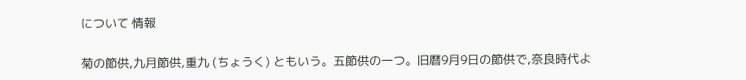について 情報

菊の節供,九月節供,重九 (ちょうく) ともいう。五節供の一つ。旧暦9月9日の節供で,奈良時代よ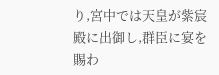り,宮中では天皇が紫宸殿に出御し,群臣に宴を賜わ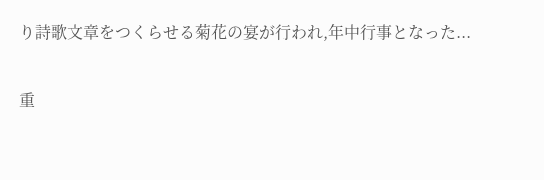り詩歌文章をつくらせる菊花の宴が行われ,年中行事となった...

重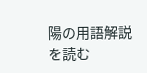陽の用語解説を読む